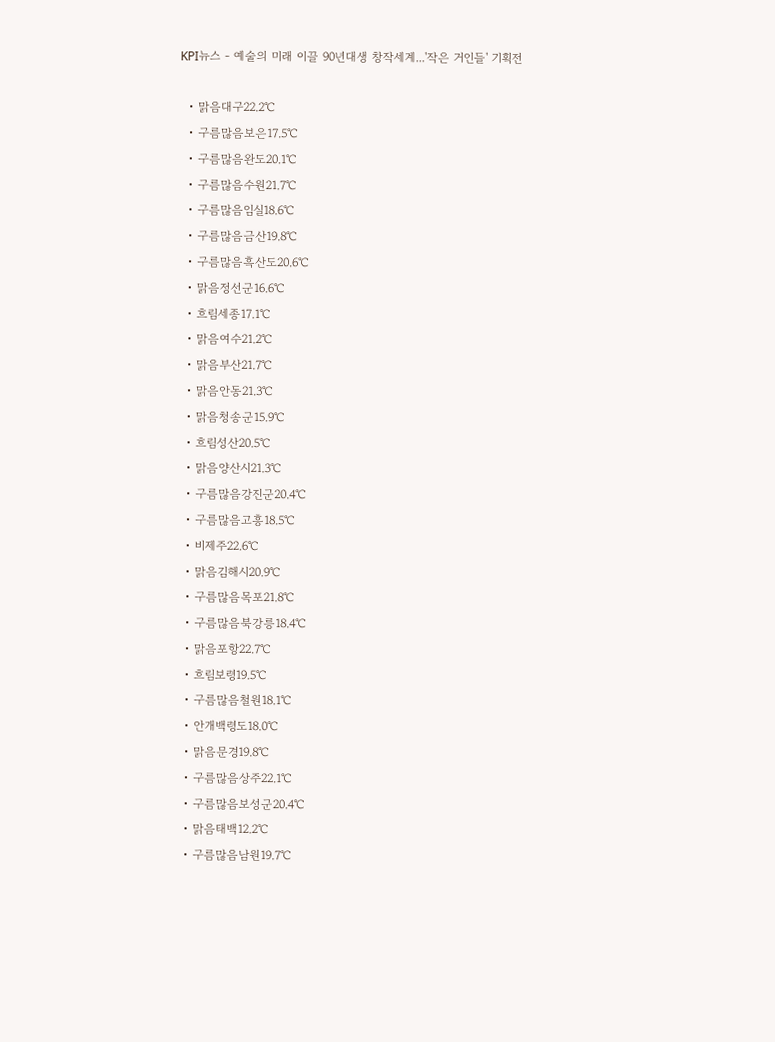KPI뉴스 - 예술의 미래 이끌 90년대생 창작세계...'작은 거인들' 기획전

  • 맑음대구22.2℃
  • 구름많음보은17.5℃
  • 구름많음완도20.1℃
  • 구름많음수원21.7℃
  • 구름많음임실18.6℃
  • 구름많음금산19.8℃
  • 구름많음흑산도20.6℃
  • 맑음정선군16.6℃
  • 흐림세종17.1℃
  • 맑음여수21.2℃
  • 맑음부산21.7℃
  • 맑음안동21.3℃
  • 맑음청송군15.9℃
  • 흐림성산20.5℃
  • 맑음양산시21.3℃
  • 구름많음강진군20.4℃
  • 구름많음고흥18.5℃
  • 비제주22.6℃
  • 맑음김해시20.9℃
  • 구름많음목포21.8℃
  • 구름많음북강릉18.4℃
  • 맑음포항22.7℃
  • 흐림보령19.5℃
  • 구름많음철원18.1℃
  • 안개백령도18.0℃
  • 맑음문경19.8℃
  • 구름많음상주22.1℃
  • 구름많음보성군20.4℃
  • 맑음태백12.2℃
  • 구름많음남원19.7℃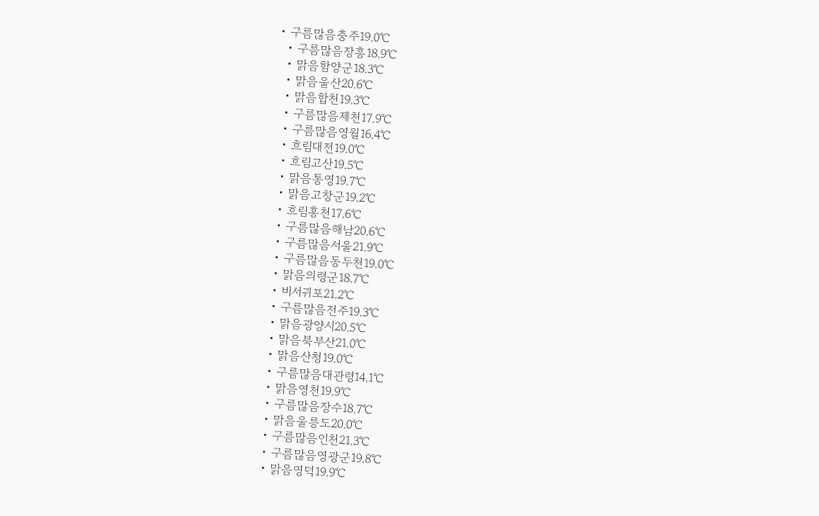• 구름많음충주19.0℃
  • 구름많음장흥18.9℃
  • 맑음함양군18.3℃
  • 맑음울산20.6℃
  • 맑음합천19.3℃
  • 구름많음제천17.9℃
  • 구름많음영월16.4℃
  • 흐림대전19.0℃
  • 흐림고산19.5℃
  • 맑음통영19.7℃
  • 맑음고창군19.2℃
  • 흐림홍천17.6℃
  • 구름많음해남20.6℃
  • 구름많음서울21.9℃
  • 구름많음동두천19.0℃
  • 맑음의령군18.7℃
  • 비서귀포21.2℃
  • 구름많음전주19.3℃
  • 맑음광양시20.5℃
  • 맑음북부산21.0℃
  • 맑음산청19.0℃
  • 구름많음대관령14.1℃
  • 맑음영천19.9℃
  • 구름많음장수18.7℃
  • 맑음울릉도20.0℃
  • 구름많음인천21.3℃
  • 구름많음영광군19.8℃
  • 맑음영덕19.9℃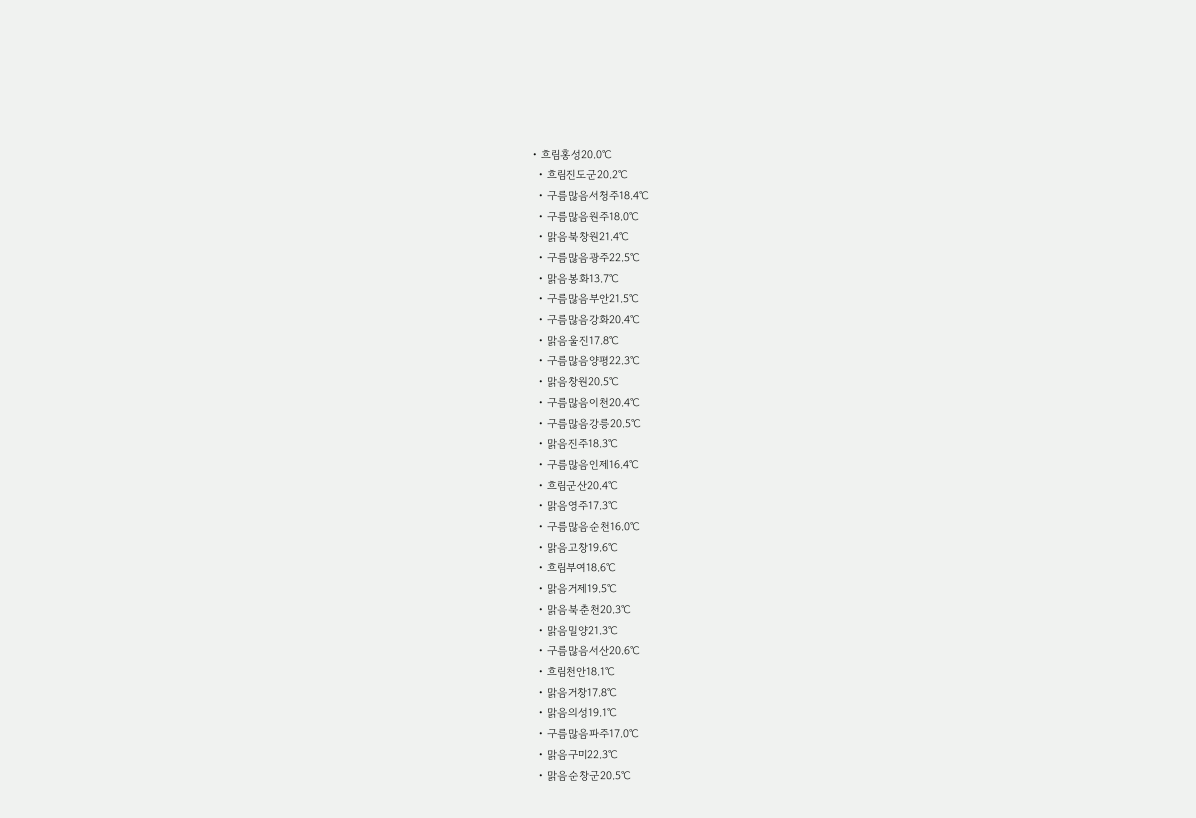• 흐림홍성20.0℃
  • 흐림진도군20.2℃
  • 구름많음서청주18.4℃
  • 구름많음원주18.0℃
  • 맑음북창원21.4℃
  • 구름많음광주22.5℃
  • 맑음봉화13.7℃
  • 구름많음부안21.5℃
  • 구름많음강화20.4℃
  • 맑음울진17.8℃
  • 구름많음양평22.3℃
  • 맑음창원20.5℃
  • 구름많음이천20.4℃
  • 구름많음강릉20.5℃
  • 맑음진주18.3℃
  • 구름많음인제16.4℃
  • 흐림군산20.4℃
  • 맑음영주17.3℃
  • 구름많음순천16.0℃
  • 맑음고창19.6℃
  • 흐림부여18.6℃
  • 맑음거제19.5℃
  • 맑음북춘천20.3℃
  • 맑음밀양21.3℃
  • 구름많음서산20.6℃
  • 흐림천안18.1℃
  • 맑음거창17.8℃
  • 맑음의성19.1℃
  • 구름많음파주17.0℃
  • 맑음구미22.3℃
  • 맑음순창군20.5℃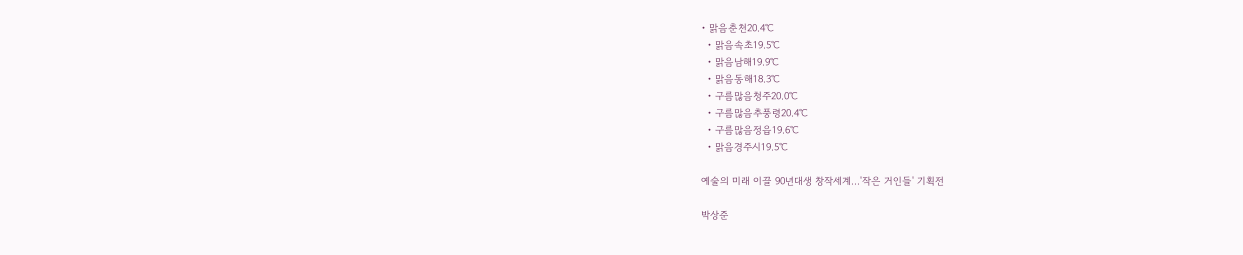• 맑음춘천20.4℃
  • 맑음속초19.5℃
  • 맑음남해19.9℃
  • 맑음동해18.3℃
  • 구름많음청주20.0℃
  • 구름많음추풍령20.4℃
  • 구름많음정읍19.6℃
  • 맑음경주시19.5℃

예술의 미래 이끌 90년대생 창작세계...'작은 거인들' 기획전

박상준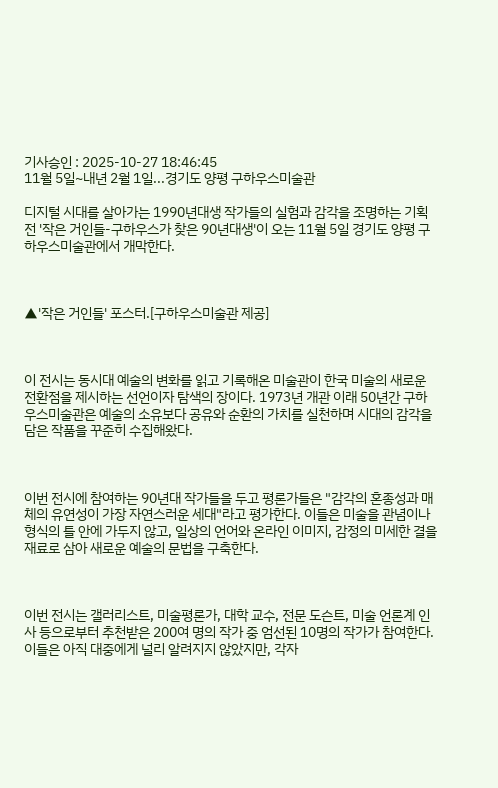기사승인 : 2025-10-27 18:46:45
11월 5일~내년 2월 1일...경기도 양평 구하우스미술관

디지털 시대를 살아가는 1990년대생 작가들의 실험과 감각을 조명하는 기획전 '작은 거인들-구하우스가 찾은 90년대생'이 오는 11월 5일 경기도 양평 구하우스미술관에서 개막한다.



▲'작은 거인들' 포스터.[구하우스미술관 제공]



이 전시는 동시대 예술의 변화를 읽고 기록해온 미술관이 한국 미술의 새로운 전환점을 제시하는 선언이자 탐색의 장이다. 1973년 개관 이래 50년간 구하우스미술관은 예술의 소유보다 공유와 순환의 가치를 실천하며 시대의 감각을 담은 작품을 꾸준히 수집해왔다.



이번 전시에 참여하는 90년대 작가들을 두고 평론가들은 "감각의 혼종성과 매체의 유연성이 가장 자연스러운 세대"라고 평가한다. 이들은 미술을 관념이나 형식의 틀 안에 가두지 않고, 일상의 언어와 온라인 이미지, 감정의 미세한 결을 재료로 삼아 새로운 예술의 문법을 구축한다.



이번 전시는 갤러리스트, 미술평론가, 대학 교수, 전문 도슨트, 미술 언론계 인사 등으로부터 추천받은 200여 명의 작가 중 엄선된 10명의 작가가 참여한다. 이들은 아직 대중에게 널리 알려지지 않았지만, 각자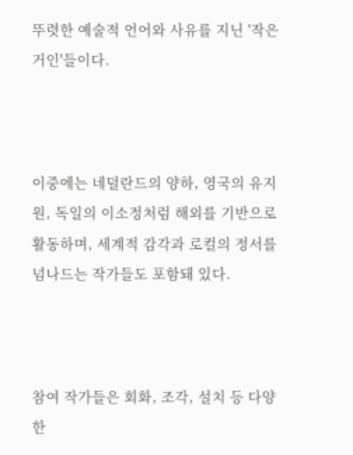뚜렷한 예술적 언어와 사유를 지닌 '작은 거인'들이다.



이중에는 네덜란드의 양하, 영국의 유지원, 독일의 이소정처럼 해외를 기반으로 활동하며, 세계적 감각과 로컬의 정서를 넘나드는 작가들도 포함돼 있다.



참여 작가들은 회화, 조각, 설치 등 다양한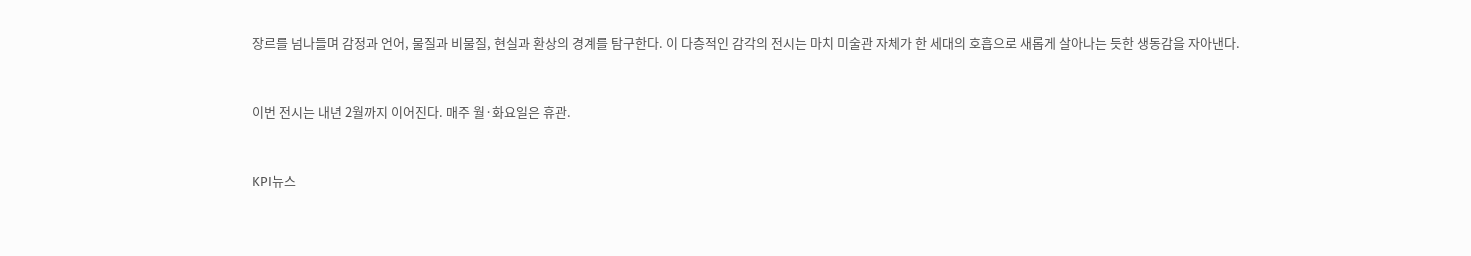장르를 넘나들며 감정과 언어, 물질과 비물질, 현실과 환상의 경계를 탐구한다. 이 다층적인 감각의 전시는 마치 미술관 자체가 한 세대의 호흡으로 새롭게 살아나는 듯한 생동감을 자아낸다.



이번 전시는 내년 2월까지 이어진다. 매주 월·화요일은 휴관.



KPI뉴스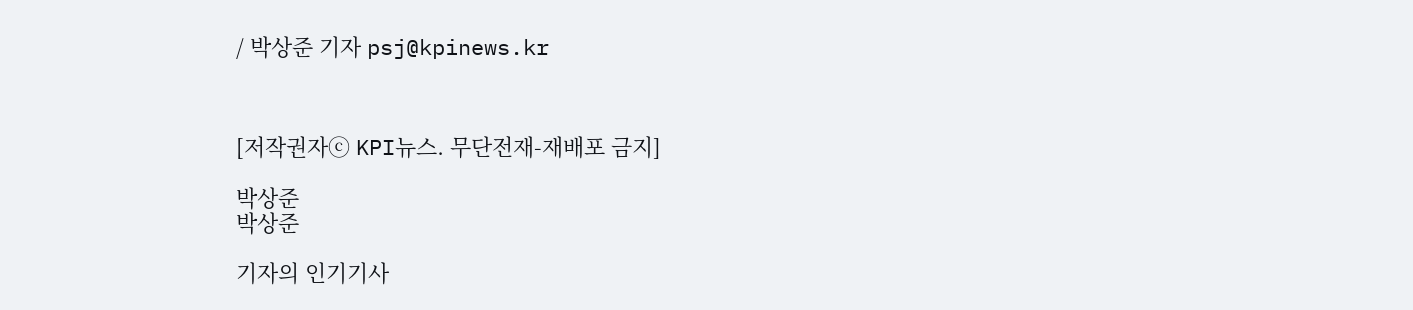/ 박상준 기자 psj@kpinews.kr



[저작권자ⓒ KPI뉴스. 무단전재-재배포 금지]

박상준
박상준

기자의 인기기사